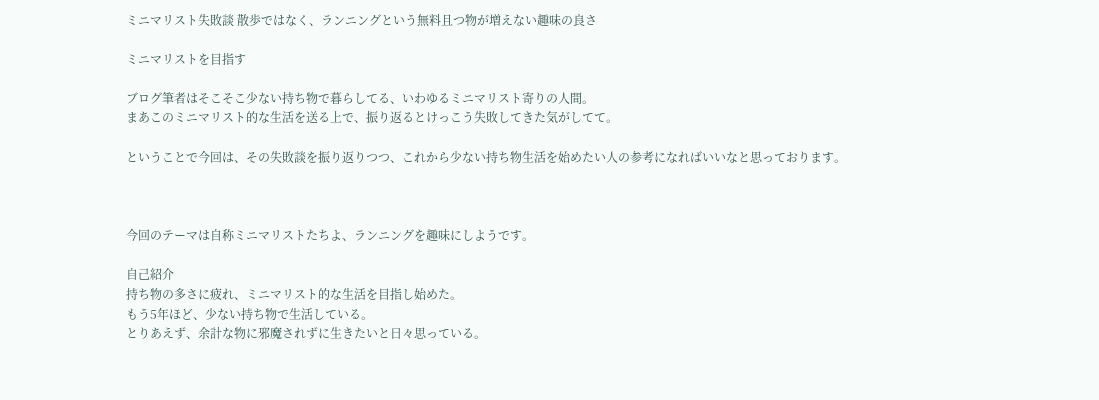ミニマリスト失敗談 散歩ではなく、ランニングという無料且つ物が増えない趣味の良さ

ミニマリストを目指す

ブログ筆者はそこそこ少ない持ち物で暮らしてる、いわゆるミニマリスト寄りの人間。
まあこのミニマリスト的な生活を送る上で、振り返るとけっこう失敗してきた気がしてて。

ということで今回は、その失敗談を振り返りつつ、これから少ない持ち物生活を始めたい人の参考になればいいなと思っております。



今回のテーマは自称ミニマリストたちよ、ランニングを趣味にしようです。

自己紹介
持ち物の多さに疲れ、ミニマリスト的な生活を目指し始めた。
もう5年ほど、少ない持ち物で生活している。
とりあえず、余計な物に邪魔されずに生きたいと日々思っている。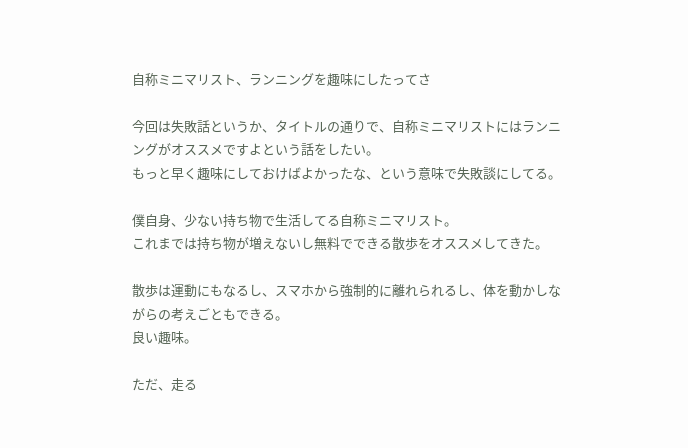自称ミニマリスト、ランニングを趣味にしたってさ

今回は失敗話というか、タイトルの通りで、自称ミニマリストにはランニングがオススメですよという話をしたい。
もっと早く趣味にしておけばよかったな、という意味で失敗談にしてる。

僕自身、少ない持ち物で生活してる自称ミニマリスト。
これまでは持ち物が増えないし無料でできる散歩をオススメしてきた。

散歩は運動にもなるし、スマホから強制的に離れられるし、体を動かしながらの考えごともできる。
良い趣味。

ただ、走る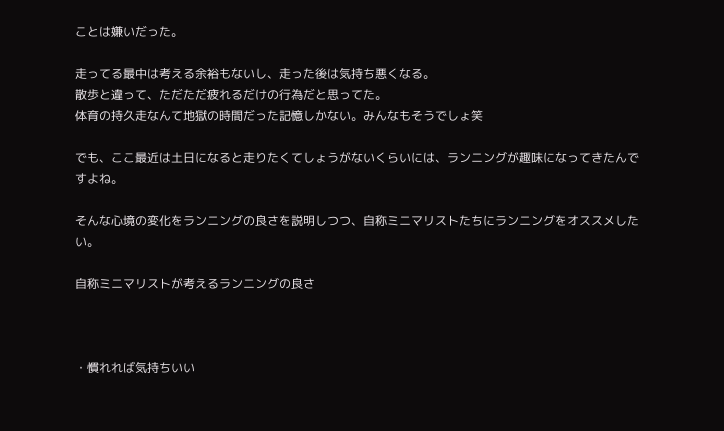ことは嫌いだった。

走ってる最中は考える余裕もないし、走った後は気持ち悪くなる。
散歩と違って、ただただ疲れるだけの行為だと思ってた。
体育の持久走なんて地獄の時間だった記憶しかない。みんなもそうでしょ笑

でも、ここ最近は土日になると走りたくてしょうがないくらいには、ランニングが趣味になってきたんですよね。

そんな心境の変化をランニングの良さを説明しつつ、自称ミニマリストたちにランニングをオススメしたい。

自称ミニマリストが考えるランニングの良さ



・慣れれば気持ちいい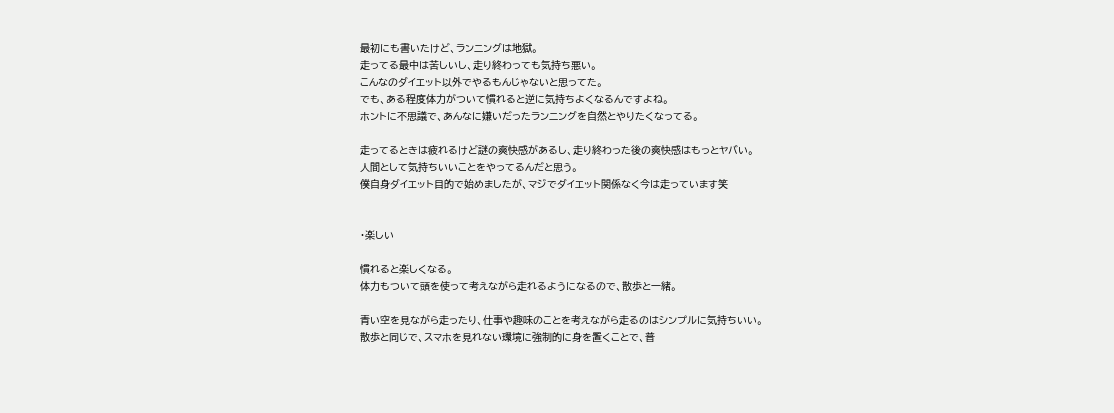最初にも書いたけど、ランニングは地獄。
走ってる最中は苦しいし、走り終わっても気持ち悪い。
こんなのダイエット以外でやるもんじゃないと思ってた。
でも、ある程度体力がついて慣れると逆に気持ちよくなるんですよね。
ホントに不思議で、あんなに嫌いだったランニングを自然とやりたくなってる。

走ってるときは疲れるけど謎の爽快感があるし、走り終わった後の爽快感はもっとヤバい。
人間として気持ちいいことをやってるんだと思う。
僕自身ダイエット目的で始めましたが、マジでダイエット関係なく今は走っています笑


・楽しい

慣れると楽しくなる。
体力もついて頭を使って考えながら走れるようになるので、散歩と一緒。

青い空を見ながら走ったり、仕事や趣味のことを考えながら走るのはシンプルに気持ちいい。
散歩と同じで、スマホを見れない環境に強制的に身を置くことで、普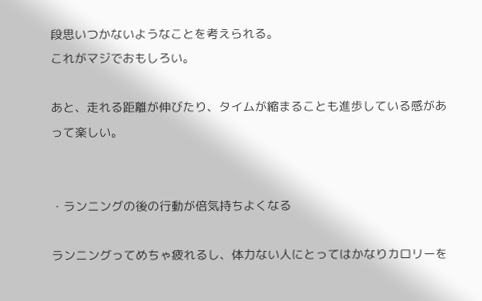段思いつかないようなことを考えられる。
これがマジでおもしろい。

あと、走れる距離が伸びたり、タイムが縮まることも進歩している感があって楽しい。


・ランニングの後の行動が倍気持ちよくなる

ランニングってめちゃ疲れるし、体力ない人にとってはかなりカロリーを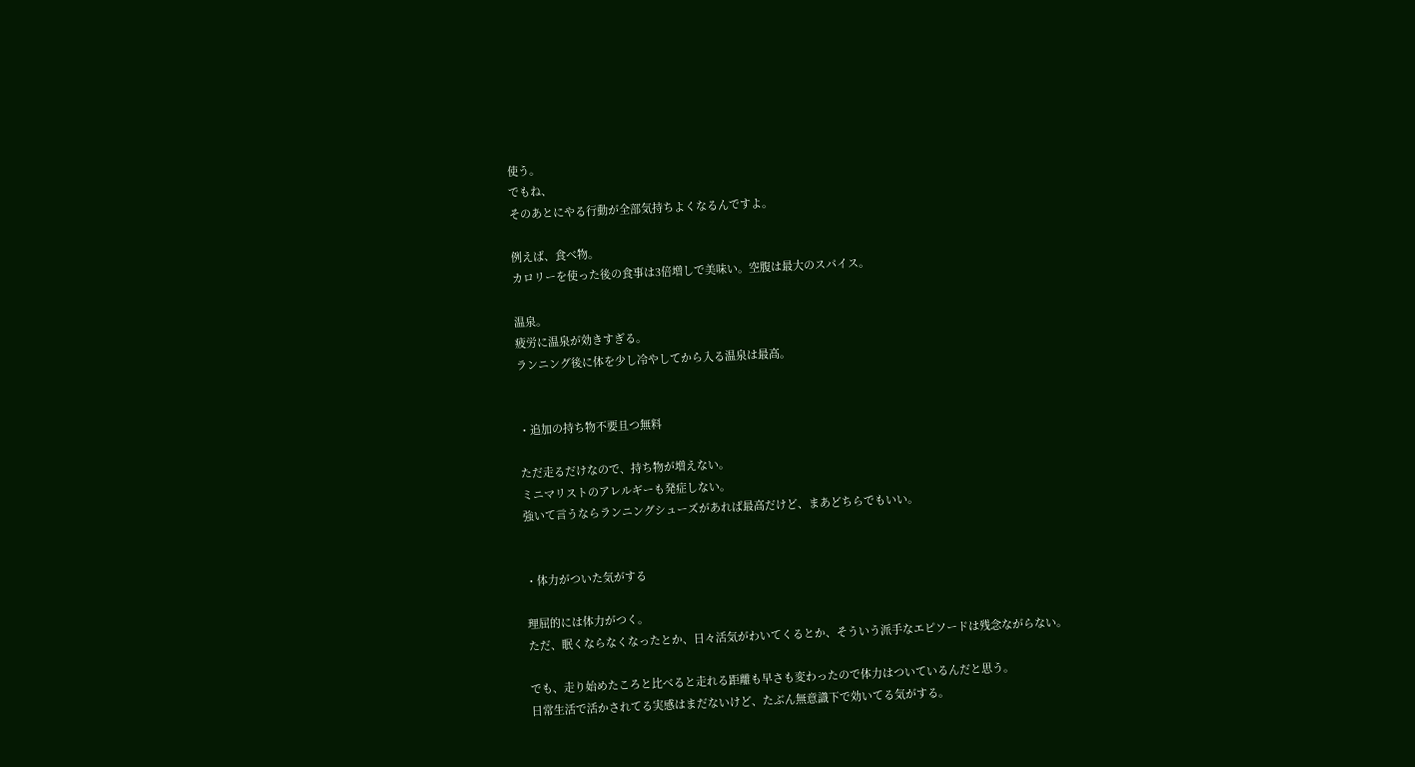使う。
でもね、
そのあとにやる行動が全部気持ちよくなるんですよ。

例えば、食べ物。
カロリーを使った後の食事は3倍増しで美味い。空腹は最大のスパイス。

温泉。
疲労に温泉が効きすぎる。
ランニング後に体を少し冷やしてから入る温泉は最高。


・追加の持ち物不要且つ無料

ただ走るだけなので、持ち物が増えない。
ミニマリストのアレルギーも発症しない。
強いて言うならランニングシューズがあれば最高だけど、まあどちらでもいい。


・体力がついた気がする

理屈的には体力がつく。
ただ、眠くならなくなったとか、日々活気がわいてくるとか、そういう派手なエピソードは残念ながらない。

でも、走り始めたころと比べると走れる距離も早さも変わったので体力はついているんだと思う。
日常生活で活かされてる実感はまだないけど、たぶん無意識下で効いてる気がする。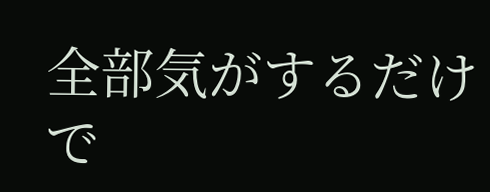全部気がするだけで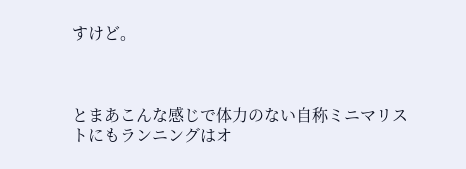すけど。



とまあこんな感じで体力のない自称ミニマリストにもランニングはオ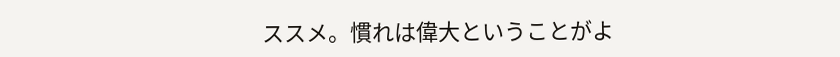ススメ。慣れは偉大ということがよ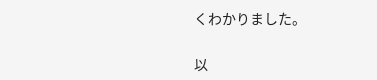くわかりました。

以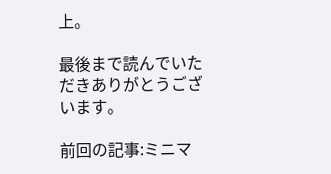上。

最後まで読んでいただきありがとうございます。

前回の記事:ミニマ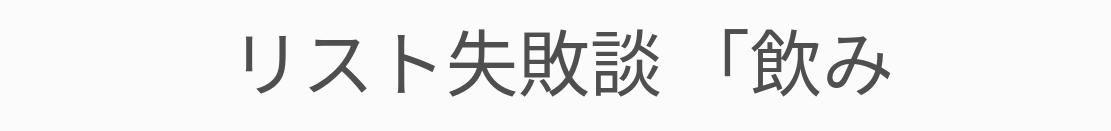リスト失敗談 「飲み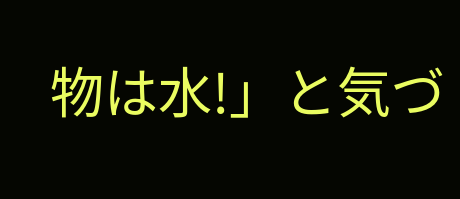物は水!」と気づ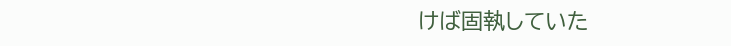けば固執していた